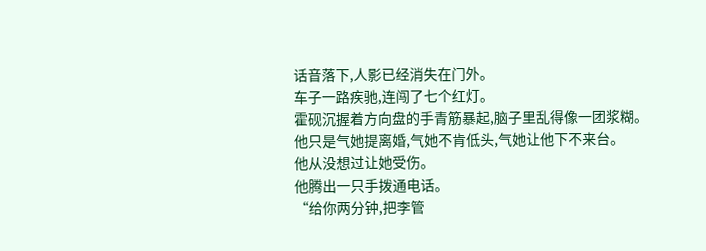话音落下,人影已经消失在门外。
车子一路疾驰,连闯了七个红灯。
霍砚沉握着方向盘的手青筋暴起,脑子里乱得像一团浆糊。
他只是气她提离婚,气她不肯低头,气她让他下不来台。
他从没想过让她受伤。
他腾出一只手拨通电话。
“给你两分钟,把李管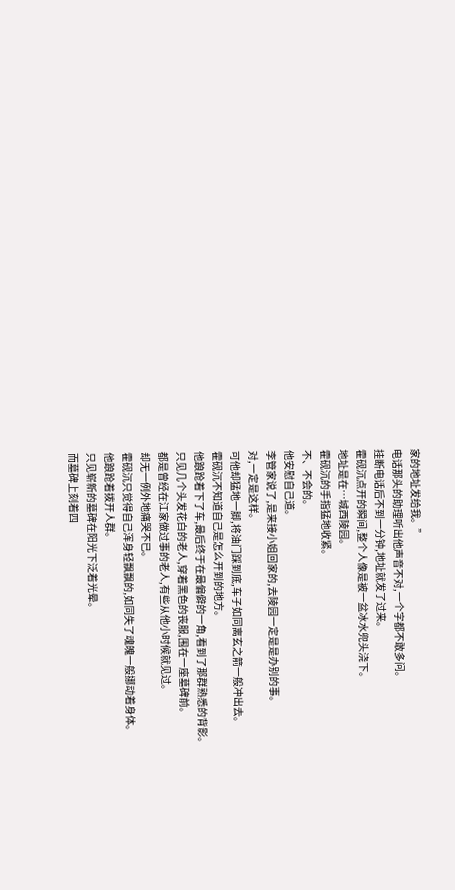家的地址发给我。”
电话那头的助理听出他声音不对,一个字都不敢多问。
挂断电话后不到一分钟,地址就发了过来。
霍砚沉点开的瞬间,整个人像是被一盆冰水兜头浇下。
地址是在…城西陵园。
霍砚沉的手指猛地收紧。
不、不会的。
他安慰自己道。
李管家说了,是来接小姐回家的,去陵园一定是是办别的事。
对,一定是这样。
可他却猛地一脚,将油门踩到底,车子如同离玄之箭一般冲出去。
霍砚沉不知道自己是怎么开到的地方。
他踉跄着下了车,最后终于在最偏僻的一角,看到了那群熟悉的背影。
只见几个头发花白的老人,穿着黑色的丧服,围在一座墓碑前。
都是曾经在江家做过事的老人,有些从他小时候就见过。
却无一例外地痛哭不已。
霍砚沉只觉得自己浑身轻飘飘的,如同失了魂魄一般挪动着身体。
他踉跄着拨开人群。
只见崭新的墓碑在阳光下泛着光晕。
而墓碑上刻着四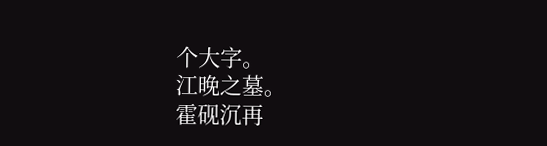个大字。
江晚之墓。
霍砚沉再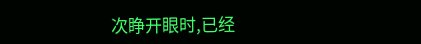次睁开眼时,已经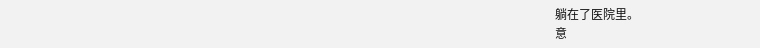躺在了医院里。
意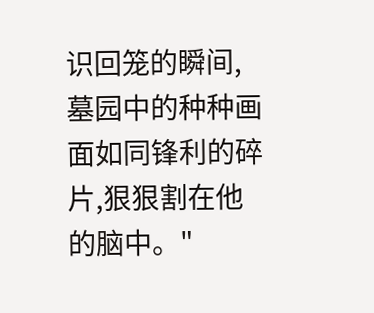识回笼的瞬间,墓园中的种种画面如同锋利的碎片,狠狠割在他的脑中。"